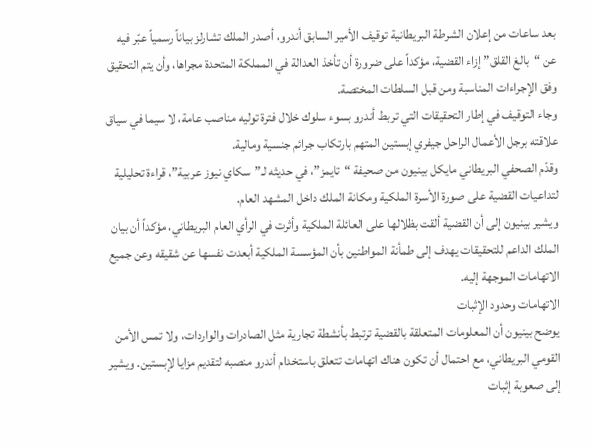بعد ساعات من إعلان الشرطة البريطانية توقيف الأمير السابق أندرو، أصدر الملك تشارلز بياناً رسمياً عبّر فيه عن “بالغ القلق” إزاء القضية، مؤكداً على ضرورة أن تأخذ العدالة في المملكة المتحدة مجراها، وأن يتم التحقيق وفق الإجراءات المناسبة ومن قبل السلطات المختصة.
وجاء التوقيف في إطار التحقيقات التي تربط أندرو بسوء سلوك خلال فترة توليه مناصب عامة، لا سيما في سياق علاقته برجل الأعمال الراحل جيفري إبستين المتهم بارتكاب جرائم جنسية ومالية.
وقدّم الصحفي البريطاني مايكل بينيون من صحيفة “تايمز”، في حديثه لـ”سكاي نيوز عربية”، قراءة تحليلية لتداعيات القضية على صورة الأسرة الملكية ومكانة الملك داخل المشهد العام.
ويشير بينيون إلى أن القضية ألقت بظلالها على العائلة الملكية وأثرت في الرأي العام البريطاني، مؤكداً أن بيان الملك الداعم للتحقيقات يهدف إلى طمأنة المواطنين بأن المؤسسة الملكية أبعدت نفسها عن شقيقه وعن جميع الاتهامات الموجهة إليه.
الاتهامات وحدود الإثبات
يوضح بينيون أن المعلومات المتعلقة بالقضية ترتبط بأنشطة تجارية مثل الصادرات والواردات، ولا تمس الأمن القومي البريطاني، مع احتمال أن تكون هناك اتهامات تتعلق باستخدام أندرو منصبه لتقديم مزايا لإبستين. ويشير إلى صعوبة إثبات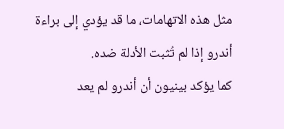مثل هذه الاتهامات، ما قد يؤدي إلى براءة أندرو إذا لم تُثبت الأدلة ضده.
كما يؤكد بينيون أن أندرو لم يعد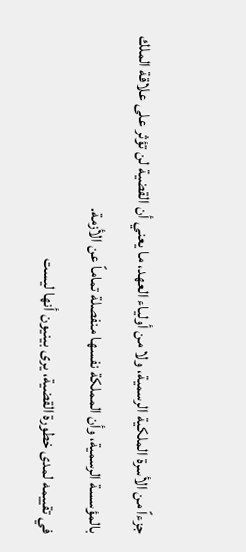جزءاً من الأسرة الملكية الرسمية، ولا من أولياء العهد، ما يعني أن القضية لن تؤثر على علاقة الملك بالمؤسسة الرسمية، وأن المملكة نفسها منفصلة تماماً عن الأزمة.
في تقييمه لمدى خطورة القضية، يرى بينيون أنها ليست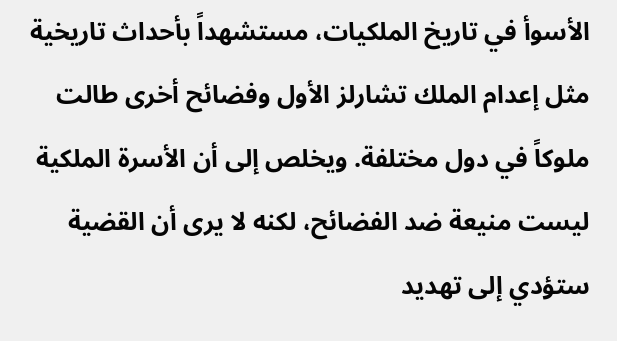الأسوأ في تاريخ الملكيات، مستشهداً بأحداث تاريخية مثل إعدام الملك تشارلز الأول وفضائح أخرى طالت ملوكاً في دول مختلفة. ويخلص إلى أن الأسرة الملكية ليست منيعة ضد الفضائح، لكنه لا يرى أن القضية ستؤدي إلى تهديد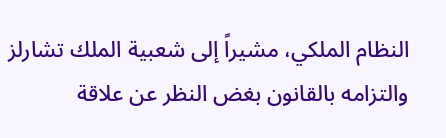النظام الملكي، مشيراً إلى شعبية الملك تشارلز والتزامه بالقانون بغض النظر عن علاقة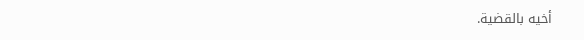أخيه بالقضية.